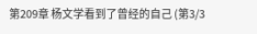第209章 杨文学看到了曾经的自己 (第3/3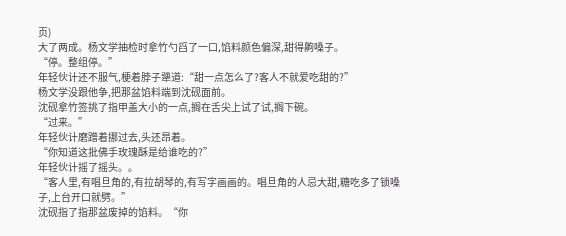页)
大了两成。杨文学抽检时拿竹勺舀了一口,馅料颜色偏深,甜得齁嗓子。
“停。整组停。”
年轻伙计还不服气,梗着脖子犟道:“甜一点怎么了?客人不就爱吃甜的?”
杨文学没跟他争,把那盆馅料端到沈砚面前。
沈砚拿竹签挑了指甲盖大小的一点,搁在舌尖上试了试,搁下碗。
“过来。”
年轻伙计磨蹭着挪过去,头还昂着。
“你知道这批佛手玫瑰酥是给谁吃的?”
年轻伙计摇了摇头。。
“客人里,有唱旦角的,有拉胡琴的,有写字画画的。唱旦角的人忌大甜,糖吃多了锁嗓子,上台开口就劈。”
沈砚指了指那盆废掉的馅料。“你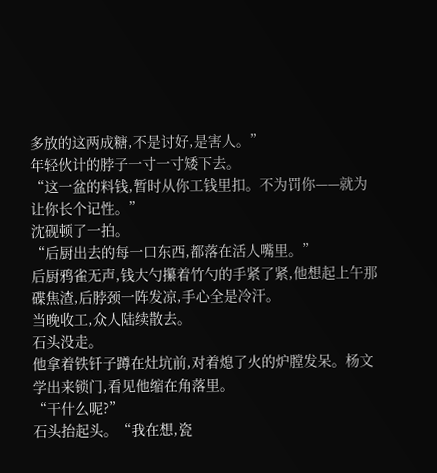多放的这两成糖,不是讨好,是害人。”
年轻伙计的脖子一寸一寸矮下去。
“这一盆的料钱,暂时从你工钱里扣。不为罚你——就为让你长个记性。”
沈砚顿了一拍。
“后厨出去的每一口东西,都落在活人嘴里。”
后厨鸦雀无声,钱大勺攥着竹勺的手紧了紧,他想起上午那碟焦渣,后脖颈一阵发凉,手心全是冷汗。
当晚收工,众人陆续散去。
石头没走。
他拿着铁钎子蹲在灶坑前,对着熄了火的炉膛发呆。杨文学出来锁门,看见他缩在角落里。
“干什么呢?”
石头抬起头。“我在想,瓷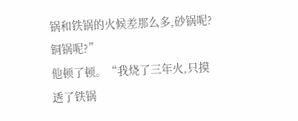锅和铁锅的火候差那么多,砂锅呢?铜锅呢?”
他顿了顿。“我烧了三年火,只摸透了铁锅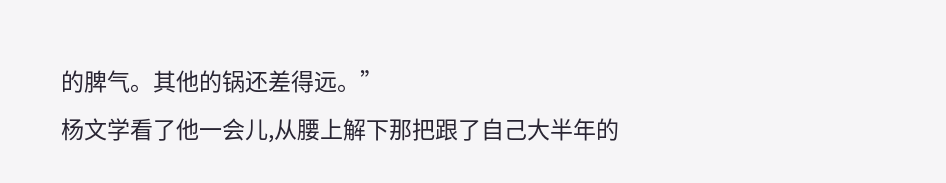的脾气。其他的锅还差得远。”
杨文学看了他一会儿,从腰上解下那把跟了自己大半年的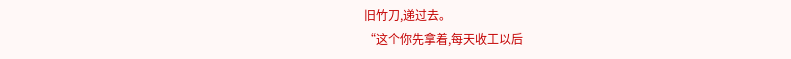旧竹刀,递过去。
“这个你先拿着,每天收工以后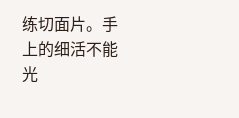练切面片。手上的细活不能光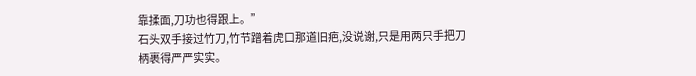靠揉面,刀功也得跟上。”
石头双手接过竹刀,竹节蹭着虎口那道旧疤,没说谢,只是用两只手把刀柄裹得严严实实。